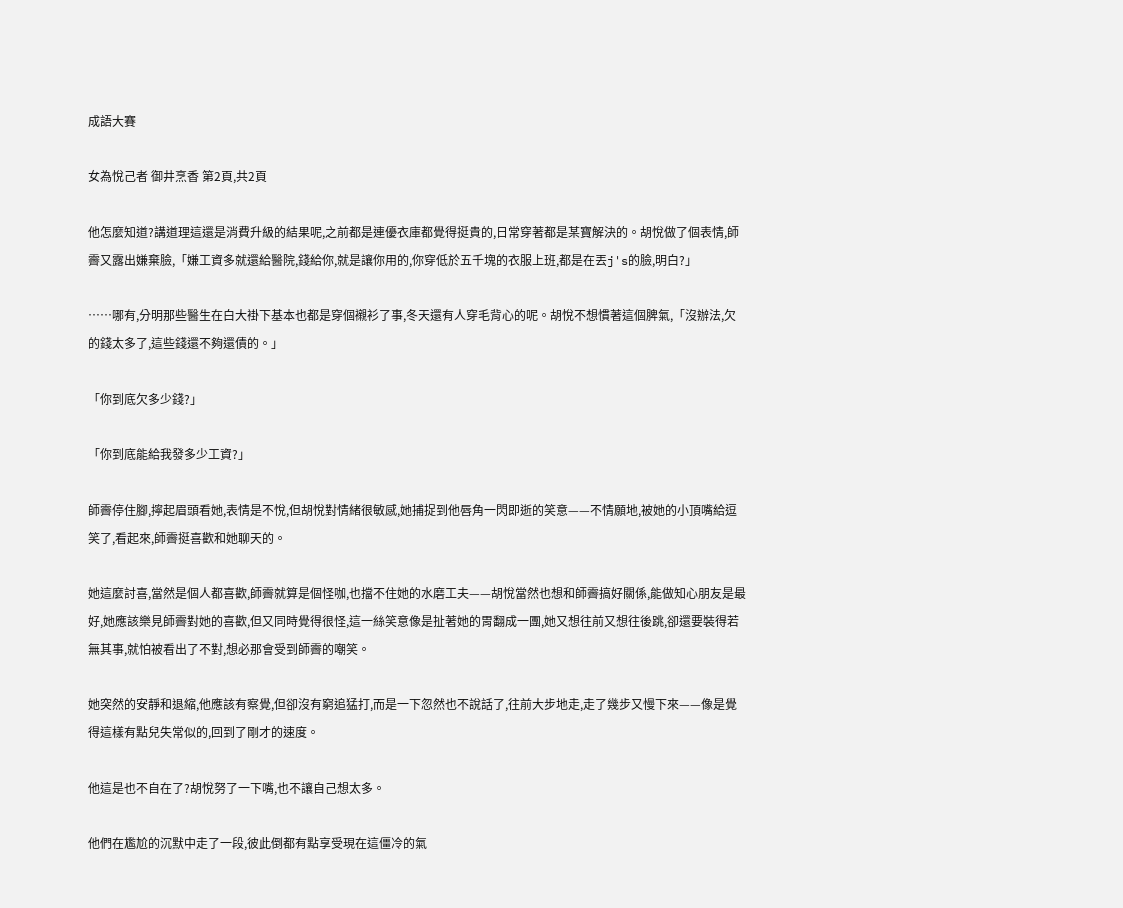成語大賽

女為悅己者 御井烹香 第2頁,共2頁

他怎麼知道?講道理這還是消費升級的結果呢,之前都是連優衣庫都覺得挺貴的,日常穿著都是某寶解決的。胡悅做了個表情,師霽又露出嫌棄臉,「嫌工資多就還給醫院,錢給你,就是讓你用的,你穿低於五千塊的衣服上班,都是在丟j's的臉,明白?」

……哪有,分明那些醫生在白大褂下基本也都是穿個襯衫了事,冬天還有人穿毛背心的呢。胡悅不想慣著這個脾氣,「沒辦法,欠的錢太多了,這些錢還不夠還債的。」

「你到底欠多少錢?」

「你到底能給我發多少工資?」

師霽停住腳,擰起眉頭看她,表情是不悅,但胡悅對情緒很敏感,她捕捉到他唇角一閃即逝的笑意——不情願地,被她的小頂嘴給逗笑了,看起來,師霽挺喜歡和她聊天的。

她這麼討喜,當然是個人都喜歡,師霽就算是個怪咖,也擋不住她的水磨工夫——胡悅當然也想和師霽搞好關係,能做知心朋友是最好,她應該樂見師霽對她的喜歡,但又同時覺得很怪,這一絲笑意像是扯著她的胃翻成一團,她又想往前又想往後跳,卻還要裝得若無其事,就怕被看出了不對,想必那會受到師霽的嘲笑。

她突然的安靜和退縮,他應該有察覺,但卻沒有窮追猛打,而是一下忽然也不說話了,往前大步地走,走了幾步又慢下來——像是覺得這樣有點兒失常似的,回到了剛才的速度。

他這是也不自在了?胡悅努了一下嘴,也不讓自己想太多。

他們在尷尬的沉默中走了一段,彼此倒都有點享受現在這僵冷的氣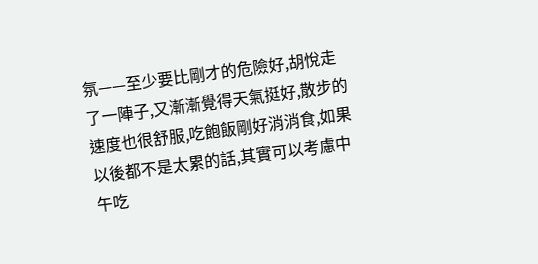氛——至少要比剛才的危險好,胡悅走了一陣子,又漸漸覺得天氣挺好,散步的速度也很舒服,吃飽飯剛好消消食,如果以後都不是太累的話,其實可以考慮中午吃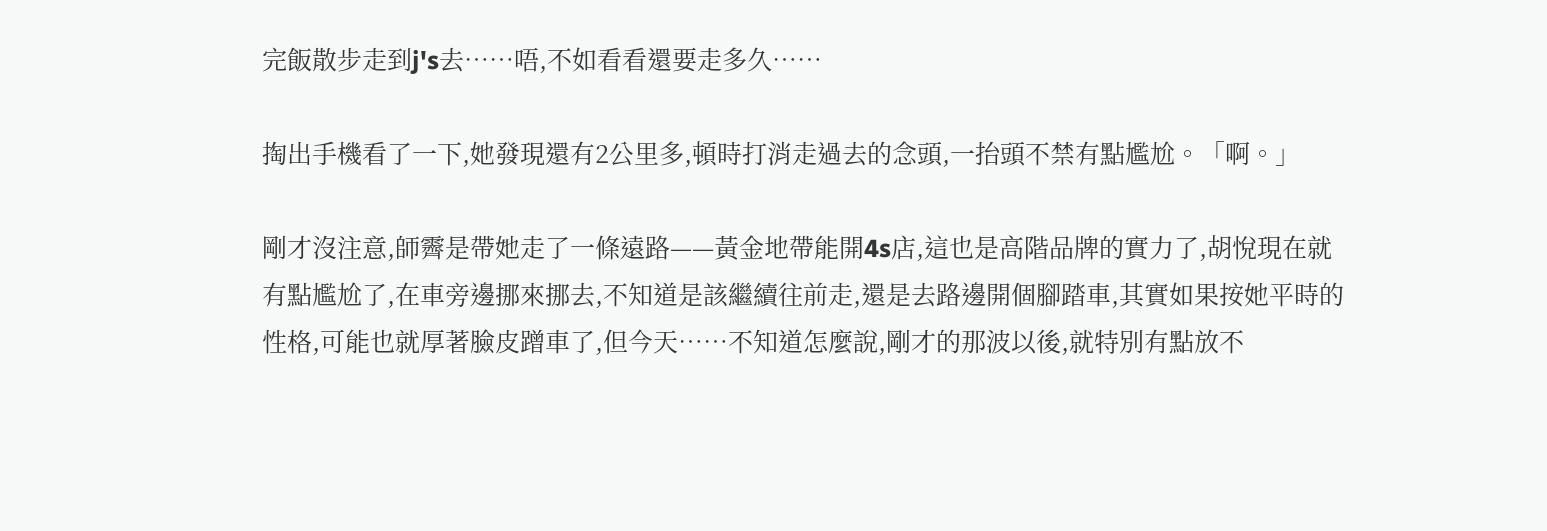完飯散步走到j's去……唔,不如看看還要走多久……

掏出手機看了一下,她發現還有2公里多,頓時打消走過去的念頭,一抬頭不禁有點尷尬。「啊。」

剛才沒注意,師霽是帶她走了一條遠路——黃金地帶能開4s店,這也是高階品牌的實力了,胡悅現在就有點尷尬了,在車旁邊挪來挪去,不知道是該繼續往前走,還是去路邊開個腳踏車,其實如果按她平時的性格,可能也就厚著臉皮蹭車了,但今天……不知道怎麼說,剛才的那波以後,就特別有點放不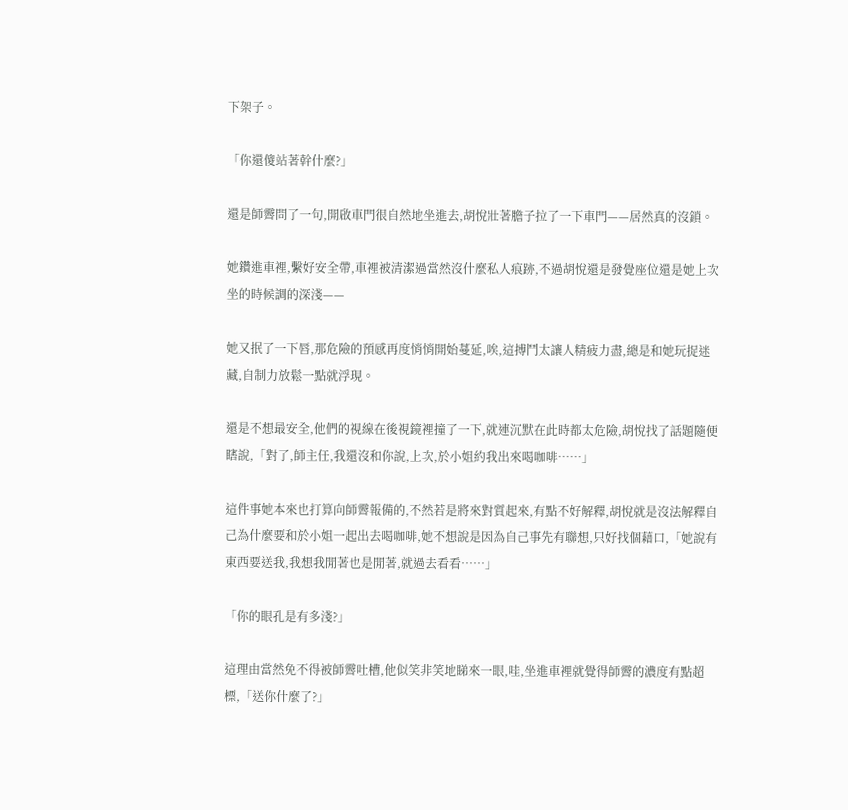下架子。

「你還傻站著幹什麼?」

還是師霽問了一句,開啟車門很自然地坐進去,胡悅壯著膽子拉了一下車門——居然真的沒鎖。

她鑽進車裡,繫好安全帶,車裡被清潔過當然沒什麼私人痕跡,不過胡悅還是發覺座位還是她上次坐的時候調的深淺——

她又抿了一下唇,那危險的預感再度悄悄開始蔓延,唉,這搏鬥太讓人精疲力盡,總是和她玩捉迷藏,自制力放鬆一點就浮現。

還是不想最安全,他們的視線在後視鏡裡撞了一下,就連沉默在此時都太危險,胡悅找了話題隨便瞎說,「對了,師主任,我還沒和你說,上次,於小姐約我出來喝咖啡……」

這件事她本來也打算向師霽報備的,不然若是將來對質起來,有點不好解釋,胡悅就是沒法解釋自己為什麼要和於小姐一起出去喝咖啡,她不想說是因為自己事先有聯想,只好找個藉口,「她說有東西要送我,我想我閒著也是閒著,就過去看看……」

「你的眼孔是有多淺?」

這理由當然免不得被師霽吐槽,他似笑非笑地睇來一眼,哇,坐進車裡就覺得師霽的濃度有點超標,「送你什麼了?」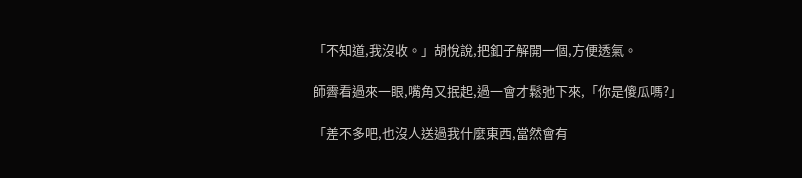「不知道,我沒收。」胡悅說,把釦子解開一個,方便透氣。

師霽看過來一眼,嘴角又抿起,過一會才鬆弛下來,「你是傻瓜嗎?」

「差不多吧,也沒人送過我什麼東西,當然會有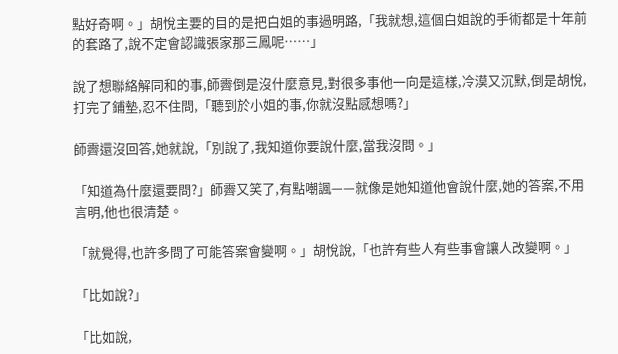點好奇啊。」胡悅主要的目的是把白姐的事過明路,「我就想,這個白姐說的手術都是十年前的套路了,說不定會認識張家那三鳳呢……」

說了想聯絡解同和的事,師霽倒是沒什麼意見,對很多事他一向是這樣,冷漠又沉默,倒是胡悅,打完了鋪墊,忍不住問,「聽到於小姐的事,你就沒點感想嗎?」

師霽還沒回答,她就說,「別說了,我知道你要說什麼,當我沒問。」

「知道為什麼還要問?」師霽又笑了,有點嘲諷——就像是她知道他會說什麼,她的答案,不用言明,他也很清楚。

「就覺得,也許多問了可能答案會變啊。」胡悅說,「也許有些人有些事會讓人改變啊。」

「比如說?」

「比如說,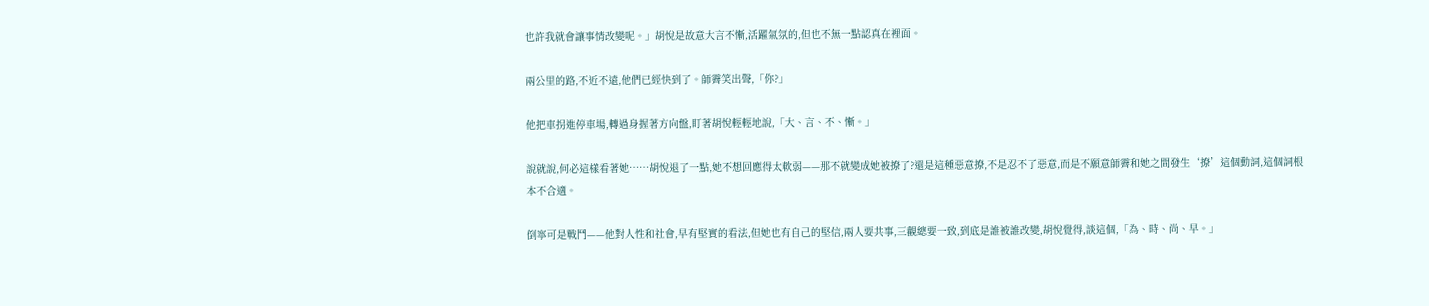也許我就會讓事情改變呢。」胡悅是故意大言不慚,活躍氣氛的,但也不無一點認真在裡面。

兩公里的路,不近不遠,他們已經快到了。師霽笑出聲,「你?」

他把車拐進停車場,轉過身握著方向盤,盯著胡悅輕輕地說,「大、言、不、慚。」

說就說,何必這樣看著她……胡悅退了一點,她不想回應得太軟弱——那不就變成她被撩了?還是這種惡意撩,不是忍不了惡意,而是不願意師霽和她之間發生‘撩’這個動詞,這個詞根本不合適。

倒寧可是戰鬥——他對人性和社會,早有堅實的看法,但她也有自己的堅信,兩人要共事,三觀總要一致,到底是誰被誰改變,胡悅覺得,談這個,「為、時、尚、早。」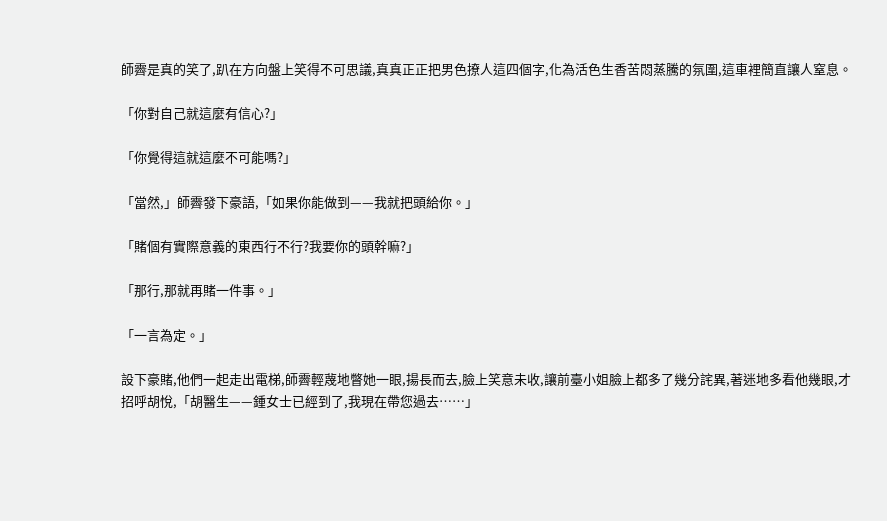師霽是真的笑了,趴在方向盤上笑得不可思議,真真正正把男色撩人這四個字,化為活色生香苦悶蒸騰的氛圍,這車裡簡直讓人窒息。

「你對自己就這麼有信心?」

「你覺得這就這麼不可能嗎?」

「當然,」師霽發下豪語,「如果你能做到——我就把頭給你。」

「賭個有實際意義的東西行不行?我要你的頭幹嘛?」

「那行,那就再賭一件事。」

「一言為定。」

設下豪賭,他們一起走出電梯,師霽輕蔑地瞥她一眼,揚長而去,臉上笑意未收,讓前臺小姐臉上都多了幾分詫異,著迷地多看他幾眼,才招呼胡悅,「胡醫生——鍾女士已經到了,我現在帶您過去……」